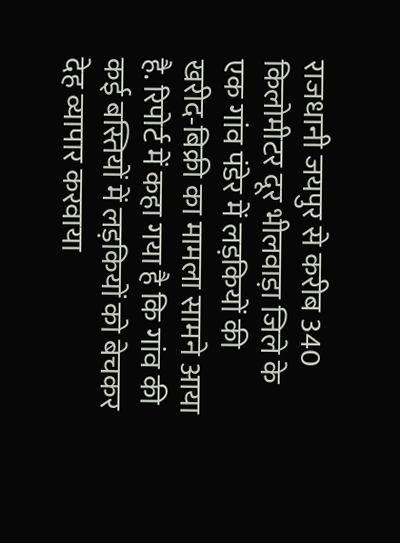राजधानी जयपुर से करीब 340 किलोमीटर दूर भीलवाड़ा जिले के एक गांव पंडेर में लड़कियों की खरीद-बिक्री का मामला सामने आया है. रिपोर्ट में कहा गया है कि गांव की कई बस्तियों में लड़कियों को बेचकर देह व्यापार करवाया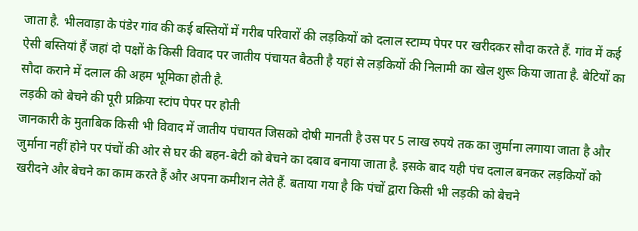जाता है. भीलवाड़ा के पंडेर गांव की कई बस्तियों में गरीब परिवारों की लड़कियों को दलाल स्टाम्प पेपर पर खरीदकर सौदा करते हैं. गांव में कई ऐसी बस्तियां हैं जहां दो पक्षों के किसी विवाद पर जातीय पंचायत बैठती है यहां से लड़कियों की निलामी का खेल शुरू किया जाता है. बेटियों का सौदा कराने में दलाल की अहम भूमिका होती है.
लड़की को बेचने की पूरी प्रक्रिया स्टांप पेपर पर होती
जानकारी के मुताबिक किसी भी विवाद में जातीय पंचायत जिसको दोषी मानती है उस पर 5 लाख रुपये तक का जुर्माना लगाया जाता है और जुर्माना नहीं होने पर पंचों की ओर से घर की बहन-बेटी को बेचने का दबाव बनाया जाता है. इसके बाद यही पंच दलाल बनकर लड़कियों को खरीदने और बेचने का काम करते हैं और अपना कमीशन लेते हैं. बताया गया है कि पंचों द्वारा किसी भी लड़की को बेचने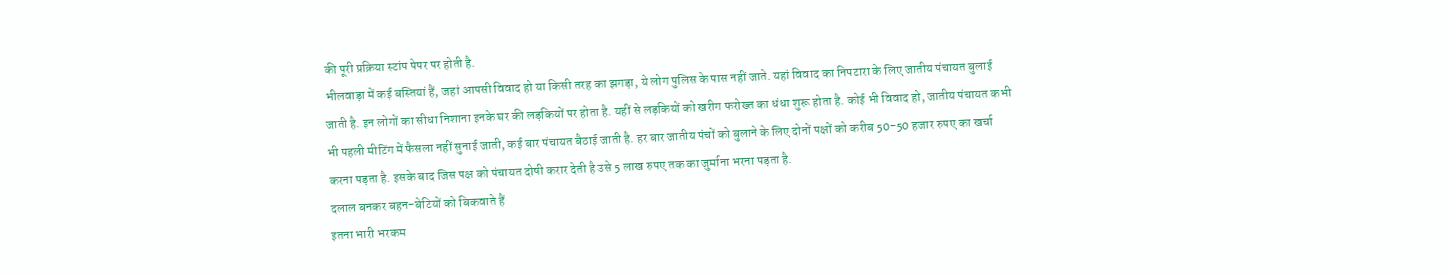की पूरी प्रक्रिया स्टांप पेपर पर होती है.
भीलवाड़ा में कई बस्तियां हैं, जहां आपसी विवाद हो या किसी तरह का झगड़ा, ये लोग पुलिस के पास नहीं जाते. यहां विवाद का निपटारा के लिए जातीय पंचायत बुलाई जाती है. इन लोगों का सीधा निशाना इनके घर की लड़कियों पर होता है. यहीं से लड़कियों को खरीग फरोख्त का धंधा शुरू होता है. कोई भी विवाद हो, जातीय पंचायत कभी भी पहली मीटिंग में फैसला नहीं सुनाई जाती, कई बार पंचायत बैठाई जाती है. हर बार जातीय पंचों को बुलाने के लिए दोनों पक्षों को करीब 50-50 हजार रुपए का खर्चा करना पड़ता है. इसके बाद जिस पक्ष को पंचायत दोषी करार देती है उसे 5 लाख रुपए तक का जुर्माना भरना पड़ता है.
दलाल बनकर बहन-बेटियों को बिकवाते हैं
इतना भारी भरकम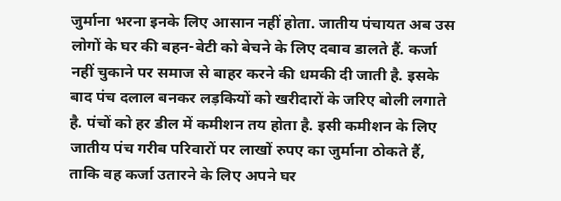जुर्माना भरना इनके लिए आसान नहीं होता. जातीय पंचायत अब उस लोगों के घर की बहन-बेटी को बेचने के लिए दबाव डालते हैं. कर्जा नहीं चुकाने पर समाज से बाहर करने की धमकी दी जाती है. इसके बाद पंच दलाल बनकर लड़कियों को खरीदारों के जरिए बोली लगाते है. पंचों को हर डील में कमीशन तय होता है. इसी कमीशन के लिए जातीय पंच गरीब परिवारों पर लाखों रुपए का जुर्माना ठोकते हैं, ताकि वह कर्जा उतारने के लिए अपने घर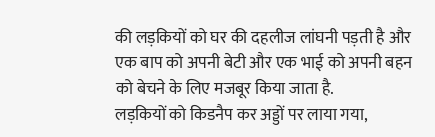की लड़कियों को घर की दहलीज लांघनी पड़ती है और एक बाप को अपनी बेटी और एक भाई को अपनी बहन को बेचने के लिए मजबूर किया जाता है.
लड़कियों को किडनैप कर अड्डों पर लाया गया,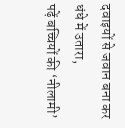दवाइयों से जवान बना कर धंधे में उतारा,
पढ़ें बच्चियों की ‘नीलामी’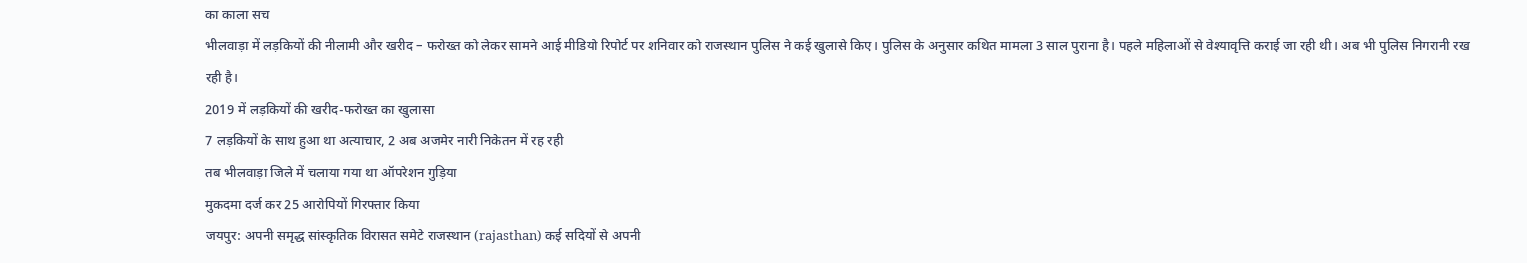का काला सच
भीलवाड़ा में लड़कियों की नीलामी और खरीद – फरोख्त को लेकर सामने आई मीडियो रिपोर्ट पर शनिवार को राजस्थान पुलिस ने कई खुलासे किए। पुलिस के अनुसार कथित मामला 3 साल पुराना है। पहले महिलाओं से वेश्यावृत्ति कराई जा रही थी। अब भी पुलिस निगरानी रख रही है।
2019 में लड़कियों की खरीद-फरोख्त का खुलासा
7 लड़कियों के साथ हुआ था अत्याचार, 2 अब अजमेर नारी निकेतन में रह रही
तब भीलवाड़ा जिले में चलाया गया था ऑपरेशन गुड़िया
मुकदमा दर्ज कर 25 आरोपियों गिरफ्तार किया
जयपुर: अपनी समृद्ध सांस्कृतिक विरासत समेटे राजस्थान (rajasthan) कई सदियों से अपनी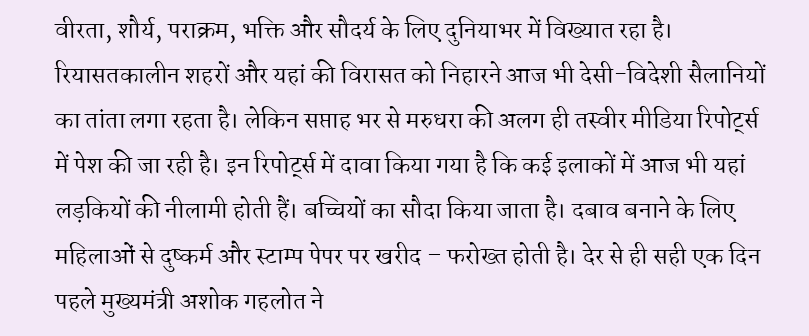वीरता, शौर्य, पराक्रम, भक्ति और सौदर्य के लिए दुनियाभर में विख्यात रहा है। रियासतकालीन शहरों और यहां की विरासत को निहारने आज भी देसी-विदेशी सैलानियों का तांता लगा रहता है। लेकिन सप्ताह भर से मरुधरा की अलग ही तस्वीर मीडिया रिपोर्ट्स में पेश की जा रही है। इन रिपोर्ट्स में दावा किया गया है कि कई इलाकों में आज भी यहां लड़कियों की नीलामी होती हैं। बच्चियों का सौदा किया जाता है। दबाव बनाने के लिए महिलाओं से दुष्कर्म और स्टाम्प पेपर पर खरीद – फरोख्त होती है। देर से ही सही एक दिन पहले मुख्यमंत्री अशोक गहलोत ने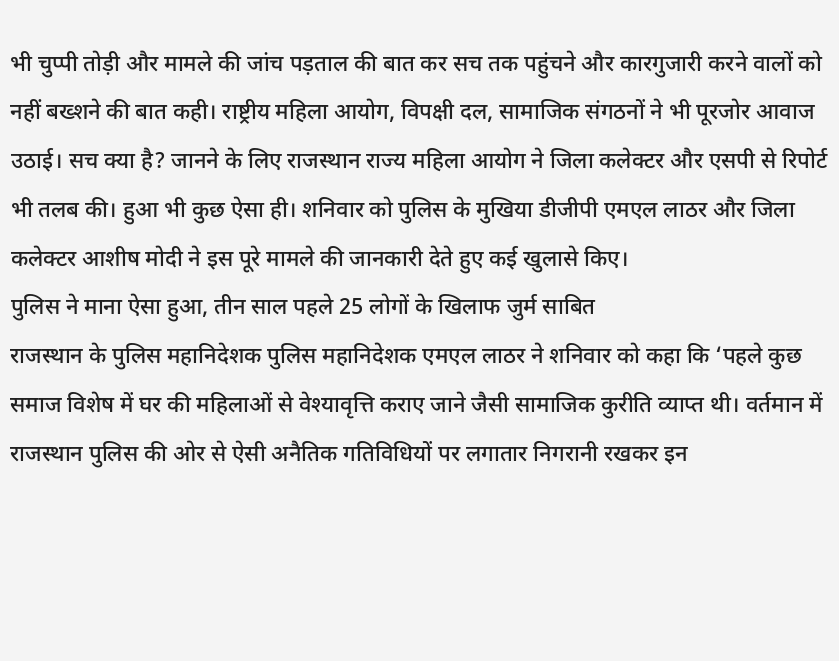भी चुप्पी तोड़ी और मामले की जांच पड़ताल की बात कर सच तक पहुंचने और कारगुजारी करने वालों को नहीं बख्शने की बात कही। राष्ट्रीय महिला आयोग, विपक्षी दल, सामाजिक संगठनों ने भी पूरजोर आवाज उठाई। सच क्या है? जानने के लिए राजस्थान राज्य महिला आयोग ने जिला कलेक्टर और एसपी से रिपोर्ट भी तलब की। हुआ भी कुछ ऐसा ही। शनिवार को पुलिस के मुखिया डीजीपी एमएल लाठर और जिला कलेक्टर आशीष मोदी ने इस पूरे मामले की जानकारी देते हुए कई खुलासे किए।
पुलिस ने माना ऐसा हुआ, तीन साल पहले 25 लोगों के खिलाफ जुर्म साबित
राजस्थान के पुलिस महानिदेशक पुलिस महानिदेशक एमएल लाठर ने शनिवार को कहा कि ‘पहले कुछ समाज विशेष में घर की महिलाओं से वेश्यावृत्ति कराए जाने जैसी सामाजिक कुरीति व्याप्त थी। वर्तमान में राजस्थान पुलिस की ओर से ऐसी अनैतिक गतिविधियों पर लगातार निगरानी रखकर इन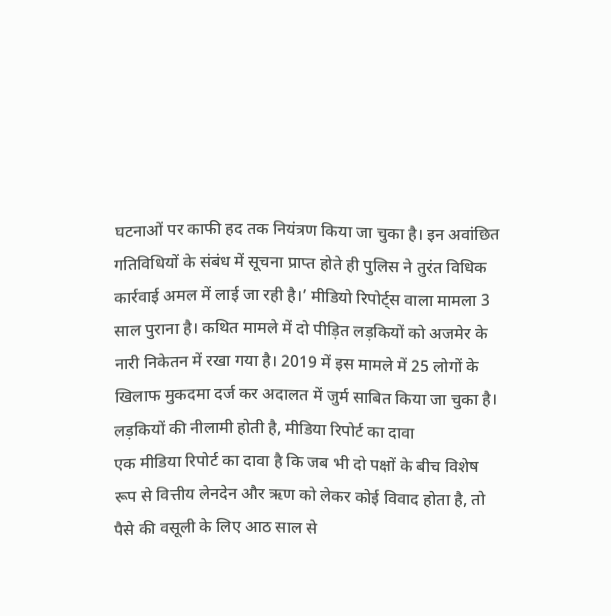घटनाओं पर काफी हद तक नियंत्रण किया जा चुका है। इन अवांछित गतिविधियों के संबंध में सूचना प्राप्त होते ही पुलिस ने तुरंत विधिक कार्रवाई अमल में लाई जा रही है।’ मीडियो रिपोर्ट्स वाला मामला 3 साल पुराना है। कथित मामले में दो पीड़ित लड़कियों को अजमेर के नारी निकेतन में रखा गया है। 2019 में इस मामले में 25 लोगों के खिलाफ मुकदमा दर्ज कर अदालत में जुर्म साबित किया जा चुका है।
लड़कियों की नीलामी होती है, मीडिया रिपोर्ट का दावा
एक मीडिया रिपोर्ट का दावा है कि जब भी दो पक्षों के बीच विशेष रूप से वित्तीय लेनदेन और ऋण को लेकर कोई विवाद होता है, तो पैसे की वसूली के लिए आठ साल से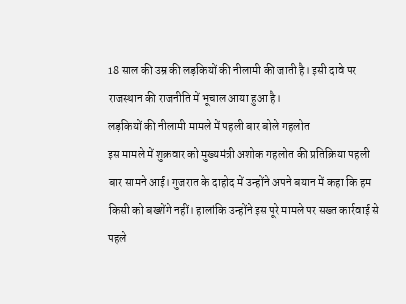18 साल की उम्र की लड़कियों की नीलामी की जाती है। इसी दावे पर राजस्थान की राजनीति में भूचाल आया हुआ है।
लड़कियों की नीलामी मामले में पहली बार बोले गहलोत
इस मामले में शुक्रवार को मुख्यमंत्री अशोक गहलोत की प्रतिक्रिया पहली बार सामने आई। गुजरात के दाहोद में उन्होंने अपने बयान में कहा कि हम किसी को बख्शेंगे नहीं। हालांकि उन्होंने इस पूरे मामले पर सख्त कार्रवाई से पहले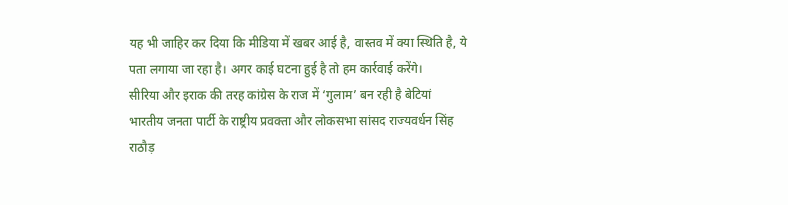यह भी जाहिर कर दिया कि मीडिया में खबर आई है, वास्तव में क्या स्थिति है, ये पता लगाया जा रहा है। अगर काई घटना हुई है तो हम कार्रवाई करेंगे।
सीरिया और इराक की तरह कांग्रेस के राज में ‘गुलाम’ बन रही है बेटियां
भारतीय जनता पार्टी के राष्ट्रीय प्रवक्ता और लोकसभा सांसद राज्यवर्धन सिंह राठौड़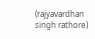(rajyavardhan singh rathore)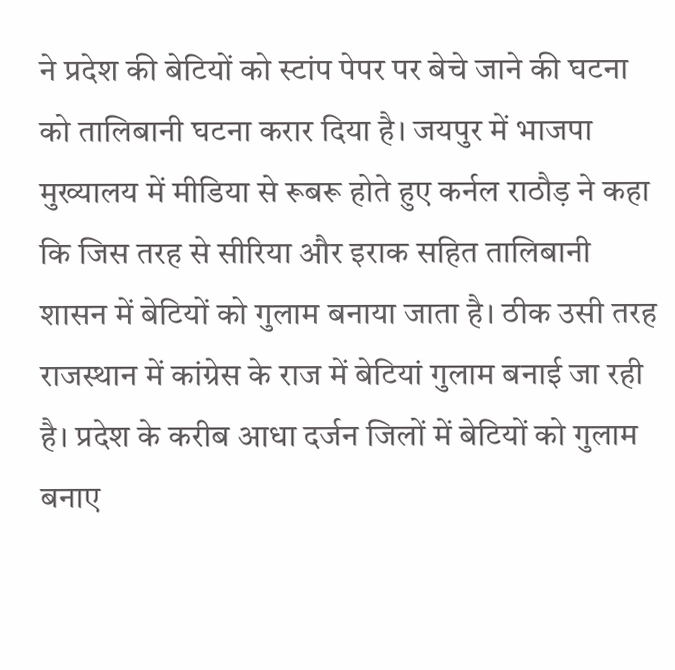ने प्रदेश की बेटियों को स्टांप पेपर पर बेचे जाने की घटना को तालिबानी घटना करार दिया है। जयपुर में भाजपा मुख्यालय में मीडिया से रूबरू होते हुए कर्नल राठौड़ ने कहा कि जिस तरह से सीरिया और इराक सहित तालिबानी शासन में बेटियों को गुलाम बनाया जाता है। ठीक उसी तरह राजस्थान में कांग्रेस के राज में बेटियां गुलाम बनाई जा रही है। प्रदेश के करीब आधा दर्जन जिलों में बेटियों को गुलाम बनाए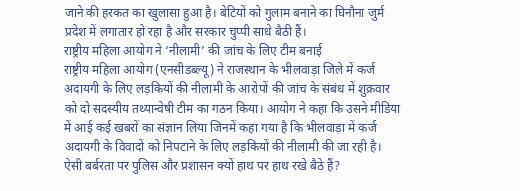जाने की हरकत का खुलासा हुआ है। बेटियों को गुलाम बनाने का घिनौना जुर्म प्रदेश में लगातार हो रहा है और सरकार चुप्पी साधे बैठी हैं।
राष्ट्रीय महिला आयोग ने ‘नीलामी’ की जांच के लिए टीम बनाई
राष्ट्रीय महिला आयोग (एनसीडब्ल्यू) ने राजस्थान के भीलवाड़ा जिले में कर्ज अदायगी के लिए लड़कियों की नीलामी के आरोपों की जांच के संबंध में शुक्रवार को दो सदस्यीय तथ्यान्वेषी टीम का गठन किया। आयोग ने कहा कि उसने मीडिया में आई कई खबरों का संज्ञान लिया जिनमें कहा गया है कि भीलवाड़ा में कर्ज अदायगी के विवादों को निपटाने के लिए लड़कियों की नीलामी की जा रही है।
ऐसी बर्बरता पर पुलिस और प्रशासन क्यों हाथ पर हाथ रखे बैठे हैं?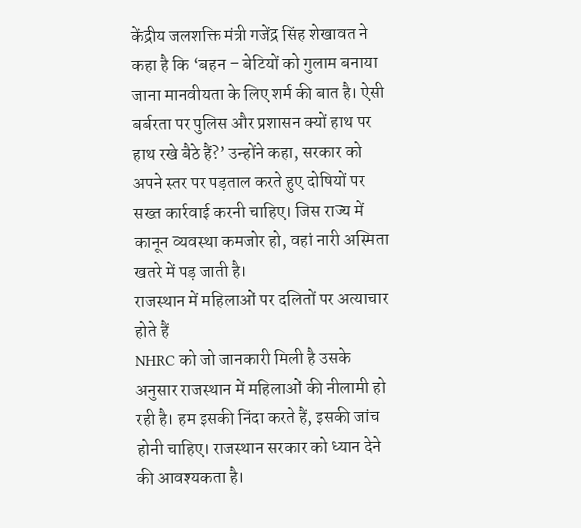केंद्रीय जलशक्ति मंत्री गजेंद्र सिंह शेखावत ने कहा है कि ‘बहन – बेटियों को गुलाम बनाया जाना मानवीयता के लिए शर्म की बात है। ऐसी बर्बरता पर पुलिस और प्रशासन क्यों हाथ पर हाथ रखे बैठे हैं?’ उन्होंने कहा, सरकार को अपने स्तर पर पड़ताल करते हुए दोषियों पर सख्त कार्रवाई करनी चाहिए। जिस राज्य में कानून व्यवस्था कमजोर हो, वहां नारी अस्मिता खतरे में पड़ जाती है।
राजस्थान में महिलाओं पर दलितों पर अत्याचार होते हैं
NHRC को जो जानकारी मिली है उसके अनुसार राजस्थान में महिलाओं की नीलामी हो रही है। हम इसकी निंदा करते हैं, इसकी जांच होनी चाहिए। राजस्थान सरकार को ध्यान देने की आवश्यकता है।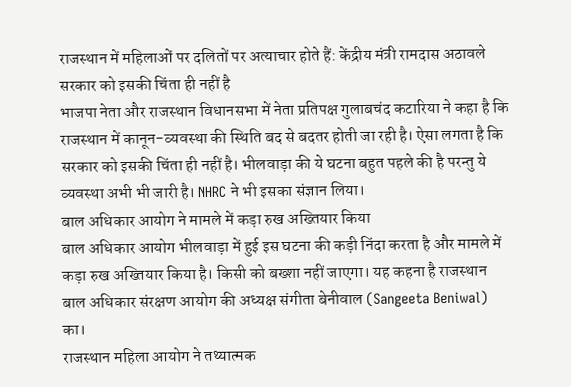राजस्थान में महिलाओं पर दलितों पर अत्याचार होते हैं: केंद्रीय मंत्री रामदास अठावले
सरकार को इसकी चिंता ही नहीं है
भाजपा नेता और राजस्थान विधानसभा में नेता प्रतिपक्ष गुलाबचंद कटारिया ने कहा है कि राजस्थान में कानून-व्यवस्था की स्थिति बद से बदतर होती जा रही है। ऐसा लगता है कि सरकार को इसकी चिंता ही नहीं है। भीलवाड़ा की ये घटना बहुत पहले की है परन्तु ये व्यवस्था अभी भी जारी है। NHRC ने भी इसका संज्ञान लिया।
बाल अधिकार आयोग ने मामले में कड़ा रुख अख्तियार किया
बाल अधिकार आयोग भीलवाड़ा में हुई इस घटना की कड़ी निंदा करता है और मामले में कड़ा रुख अख्तियार किया है। किसी को बख्शा नहीं जाएगा। यह कहना है राजस्थान बाल अधिकार संरक्षण आयोग की अध्यक्ष संगीता बेनीवाल (Sangeeta Beniwal) का।
राजस्थान महिला आयोग ने तथ्यात्मक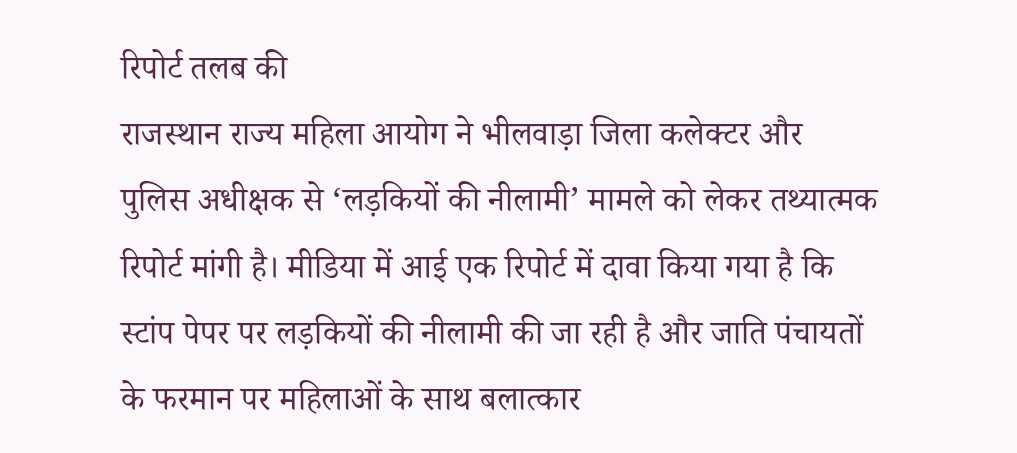रिपोर्ट तलब की
राजस्थान राज्य महिला आयोग ने भीलवाड़ा जिला कलेक्टर और पुलिस अधीक्षक से ‘लड़कियों की नीलामी’ मामले को लेकर तथ्यात्मक रिपोर्ट मांगी है। मीडिया में आई एक रिपोर्ट में दावा किया गया है कि स्टांप पेपर पर लड़कियों की नीलामी की जा रही है और जाति पंचायतों के फरमान पर महिलाओं के साथ बलात्कार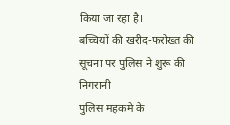किया जा रहा है।
बच्चियों की खरीद-फरोख्त की सूचना पर पुलिस ने शुरू की निगरानी
पुलिस महकमे के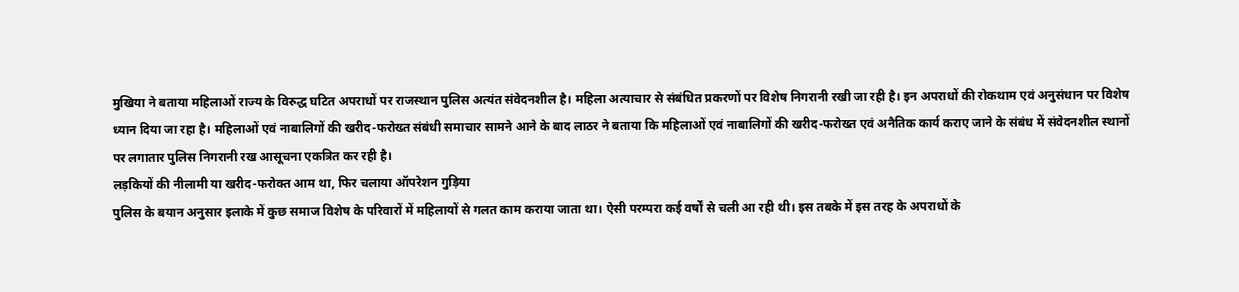मुखिया ने बताया महिलाओं राज्य के विरुद्ध घटित अपराधों पर राजस्थान पुलिस अत्यंत संवेदनशील है। महिला अत्याचार से संबंधित प्रकरणों पर विशेष निगरानी रखी जा रही है। इन अपराधों की रोकथाम एवं अनुसंधान पर विशेष ध्यान दिया जा रहा है। महिलाओं एवं नाबालिगों की खरीद-फरोख्त संबंधी समाचार सामने आने के बाद लाठर ने बताया कि महिलाओं एवं नाबालिगों की खरीद-फरोख्त एवं अनैतिक कार्य कराए जाने के संबंध में संवेदनशील स्थानों पर लगातार पुलिस निगरानी रख आसूचना एकत्रित कर रही है।
लड़कियों की नीलामी या खरीद-फरोक्त आम था, फिर चलाया ऑपरेशन गुड़िया
पुलिस के बयान अनुसार इलाके में कुछ समाज विशेष के परिवारों में महिलायों से गलत काम कराया जाता था। ऐसी परम्परा कई वर्षों से चली आ रही थी। इस तबके में इस तरह के अपराधों के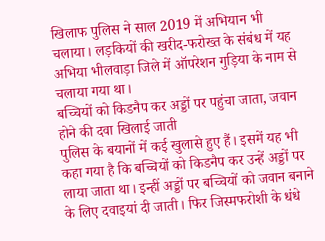खिलाफ पुलिस ने साल 2019 में अभियान भी चलाया। लड़कियों की खरीद-फरोख्त के संबंध में यह अभिया भीलवाड़ा जिले में ऑपरेशन गुड़िया के नाम से चलाया गया था।
बच्चियों को किडनैप कर अड्डों पर पहुंचा जाता, जवान होने की दवा खिलाई जाती
पुलिस के बयानों में कई खुलासे हुए हैं। इसमें यह भी कहा गया है कि बच्चियों को किडनैप कर उन्हें अड्डों पर लाया जाता था। इन्हीं अड्डों पर बच्चियों को जवान बनाने के लिए दवाइयां दी जाती। फिर जिस्मफरोशी के धंधे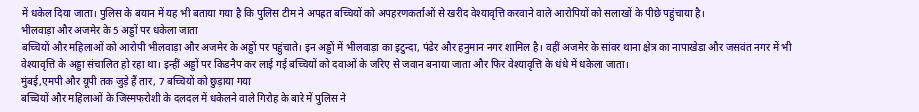में धकेल दिया जाता। पुलिस के बयान में यह भी बताया गया है कि पुलिस टीम ने अपह्रत बच्चियों को अपहरणकर्ताओं से खरीद वेश्यावृत्ति करवाने वाले आरोपियों को सलाखों के पीछे पहुंचाया है।
भीलवाड़ा और अजमेर के 5 अड्डों पर धकेला जाता
बच्चियों और महिलाओं को आरोपी भीलवाड़ा और अजमेर के अड्डों पर पहुंचाते। इन अड्डों में भीलवाड़ा का इटुन्दा, पंढेर और हनुमान नगर शामिल है। वहीं अजमेर के सांवर थाना क्षेत्र का नापाखेडा और जसवंत नगर में भी वेश्यावृत्ति के अड्डा संचालित हो रहा था। इन्हीं अड्डों पर किडनैप कर लाई गई बच्चियों को दवाओं के जरिए से जवान बनाया जाता और फिर वेश्यावृत्ति के धंधे में धकेला जाता।
मुंबई,एमपी और यूपी तक जुड़े हैं तार, 7 बच्चियों को छुड़ाया गया
बच्चियों और महिलाओं के जिस्मफरोशी के दलदल में धकेलने वाले गिरोह के बारे में पुलिस ने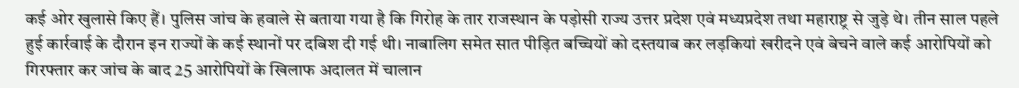कई ओर खुलासे किए हैं। पुलिस जांच के हवाले से बताया गया है कि गिरोह के तार राजस्थान के पड़ोसी राज्य उत्तर प्रदेश एवं मध्यप्रदेश तथा महाराष्ट्र से जुड़े थे। तीन साल पहले हुई कार्रवाई के दौरान इन राज्यों के कई स्थानों पर दबिश दी गई थी। नाबालिग समेत सात पीड़ित बच्चियों को दस्तयाब कर लड़कियां खरीदने एवं बेचने वाले कई आरोपियों को गिरफ्तार कर जांच के बाद 25 आरोपियों के खिलाफ अदालत में चालान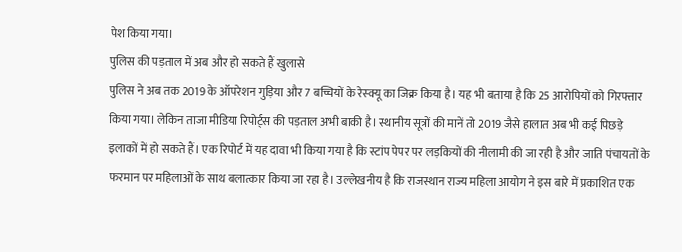पेश किया गया।
पुलिस की पड़ताल में अब और हो सकते हैं खुलासे
पुलिस ने अब तक 2019 के ऑपरेशन गुड़िया और 7 बच्चियों के रेस्क्यू का जिक्र किया है। यह भी बताया है कि 25 आरोपियों को गिरफ्तार किया गया। लेकिन ताजा मीडिया रिपोर्ट्स की पड़ताल अभी बाकी है। स्थानीय सूत्रों की मानें तो 2019 जैसे हालात अब भी कई पिछड़े इलाकों में हो सकते हैं। एक रिपोर्ट में यह दावा भी किया गया है कि स्टांप पेपर पर लड़कियों की नीलामी की जा रही है और जाति पंचायतों के फरमान पर महिलाओं के साथ बलात्कार किया जा रहा है। उल्लेखनीय है कि राजस्थान राज्य महिला आयोग ने इस बारे में प्रकाशित एक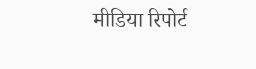मीडिया रिपोर्ट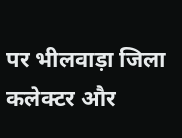पर भीलवाड़ा जिला कलेक्टर और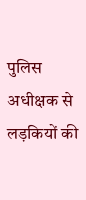पुलिस अधीक्षक से लड़कियों की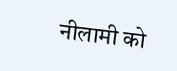नीलामी को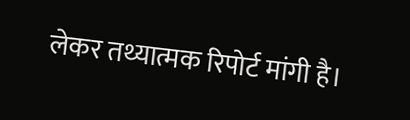लेकर तथ्यात्मक रिपोर्ट मांगी है।